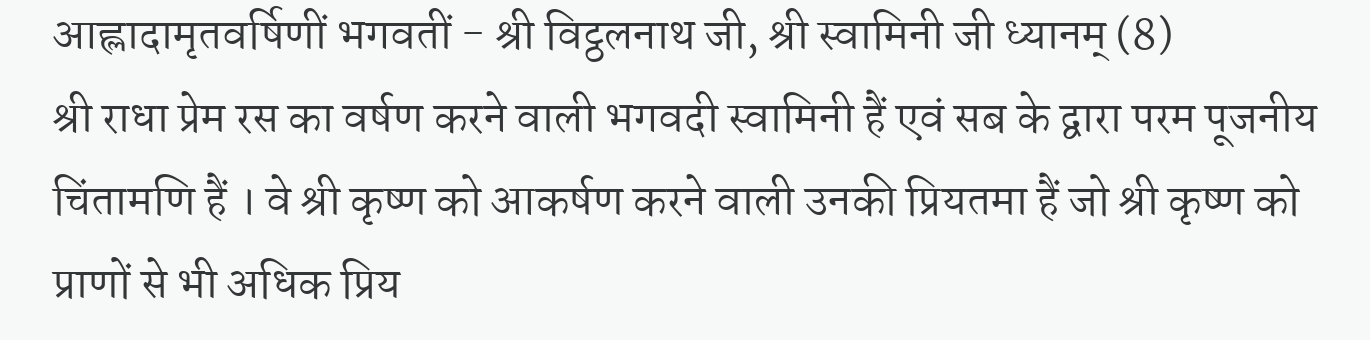आह्लादामृतवर्षिणीं भगवतीं - श्री विट्ठलनाथ जी, श्री स्वामिनी जी ध्यानम् (8)
श्री राधा प्रेम रस का वर्षण करने वाली भगवदी स्वामिनी हैं एवं सब के द्वारा परम पूजनीय चिंतामणि हैं । वे श्री कृष्ण को आकर्षण करने वाली उनकी प्रियतमा हैं जो श्री कृष्ण को प्राणों से भी अधिक प्रिय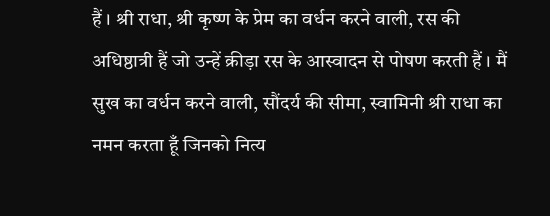हैं । श्री राधा, श्री कृष्ण के प्रेम का वर्धन करने वाली, रस की अधिष्ठात्री हैं जो उन्हें क्रीड़ा रस के आस्वादन से पोषण करती हैं । मैं सुख का वर्धन करने वाली, सौंदर्य की सीमा, स्वामिनी श्री राधा का नमन करता हूँ जिनको नित्य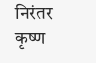निरंतर कृष्ण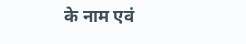के नाम एवं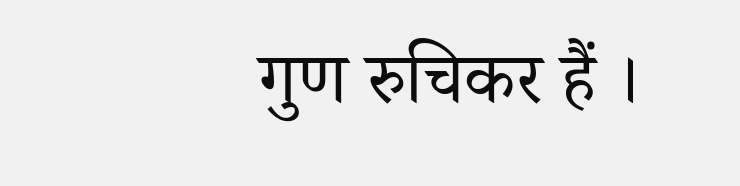गुण रुचिकर हैं ।